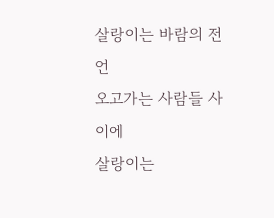살랑이는 바람의 전언
오고가는 사람들 사이에
살랑이는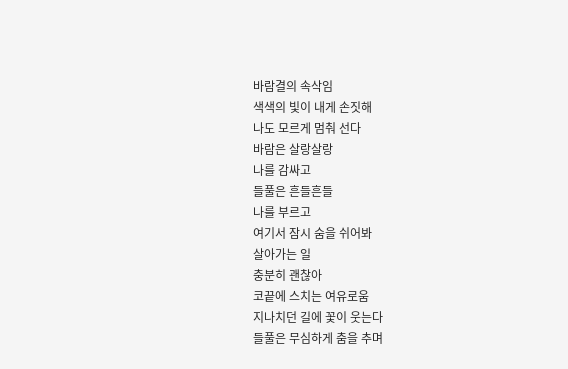바람결의 속삭임
색색의 빛이 내게 손짓해
나도 모르게 멈춰 선다
바람은 살랑살랑
나를 감싸고
들풀은 흔들흔들
나를 부르고
여기서 잠시 숨을 쉬어봐
살아가는 일
충분히 괜찮아
코끝에 스치는 여유로움
지나치던 길에 꽃이 웃는다
들풀은 무심하게 춤을 추며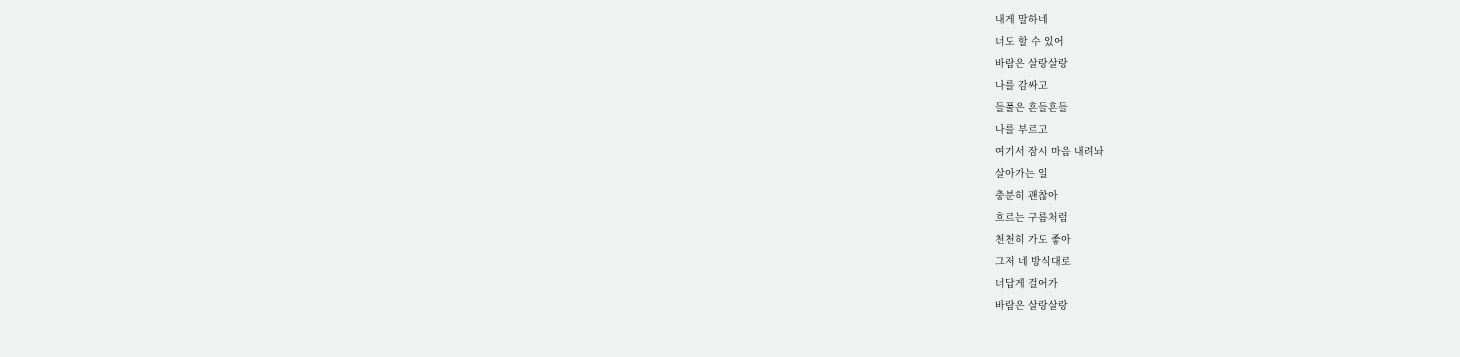내게 말하네
너도 할 수 있어
바람은 살랑살랑
나를 감싸고
들풀은 흔들흔들
나를 부르고
여기서 잠시 마음 내려놔
살아가는 일
충분히 괜찮아
흐르는 구름처럼
천천히 가도 좋아
그저 네 방식대로
너답게 걸어가
바람은 살랑살랑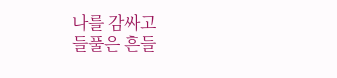나를 감싸고
들풀은 흔들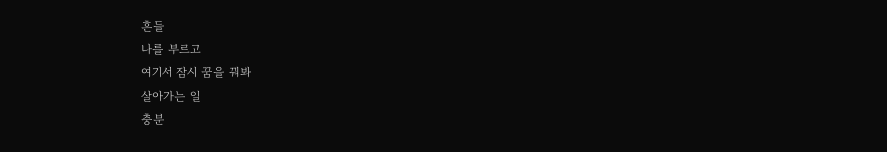흔들
나를 부르고
여기서 잠시 꿈을 꿔봐
살아가는 일
충분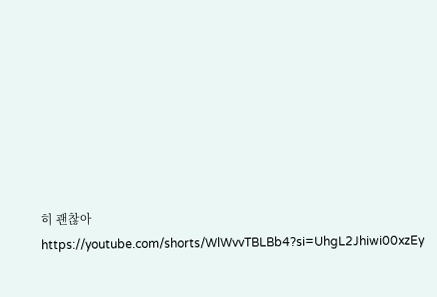히 괜찮아
https://youtube.com/shorts/WlWvvTBLBb4?si=UhgL2Jhiwi00xzEy